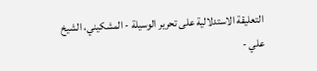التعليقة الاستدلالية على تحرير الوسيلة - المشكيني، الشيخ علي -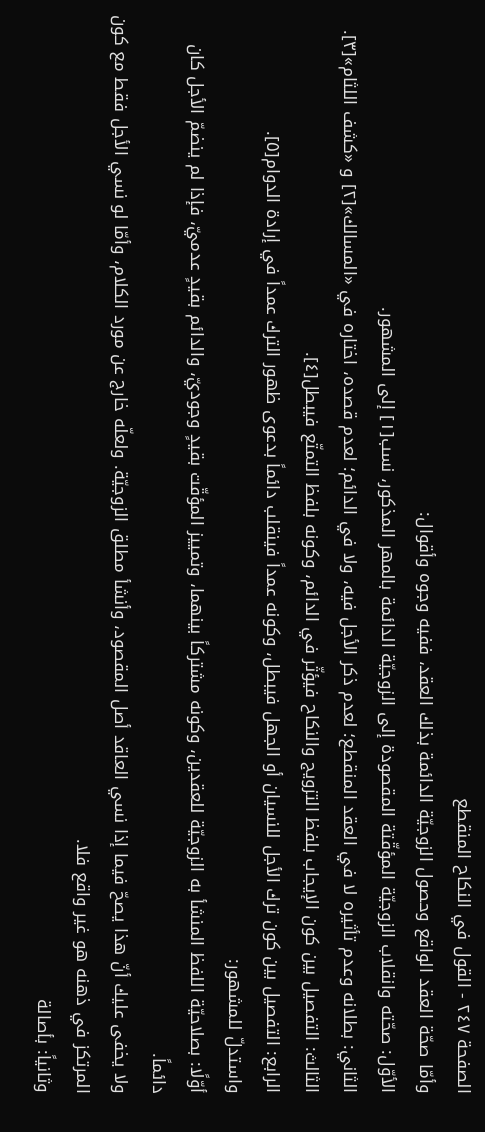الصفحة ٢٤٧ - القول في النكاح المنقطع
وأمّا صحّة العقد الواقع وحصول الزوجيّة الدائمة بذلك العقد، ففيه وجوه وأقوال:
الأوّل: صحّته وانقلاب الزوجيّة المؤقّتة المقصودة إلى الزوجيّة الدائمة بالمهر المذكور، نسب[١] إلى المشهور.
الثاني: بطلانه وعدم تأثيره لا في العقد المنقطع؛ لعدم ذكر الأجل فيه، ولا في الدائم؛ لعدم قصده، اختاره في «المسالك»[٢] و «كشف اللثام»[٣].
الثالث: التفصيل بين كون الإيجاب بلفظ التزويج والنكاح فيؤثّر في الدائم، وكونه بلفظ التمتّع فيبطل[٤].
الرابع: التفصيل بين كون ترك الأجل للنسيان أو الجهل فيبطل، وكونه عمداً فينقلب دائماً بدعوى ظهور الترك عمداً في إرادة الدوام[٥].
واستدلّ للمشهور:
أوّلًا: بصلاحيّة اللفظ المنشأ به الزوجيّة للعقدين، وكونه مشتركاً بينهما، وتمييز المؤقّت بقيدٍ وجوديّ، والدائم بقيدٍ عدميّ، فإذا لم ينضمّ الأجل كان دائماً.
ولا يخفى عليك أنّ هذا يصحّ فيما إذا نسي العاقد أصل المقصود، وأنشأ مطلق الزوجيّة. ولعلّه خارج عن مورد الكلام، وأمّا لو نسي الأجل فقط مع كون المرتكز في ذهنه هو غير واقع فلا.
وثانياً: بأصالة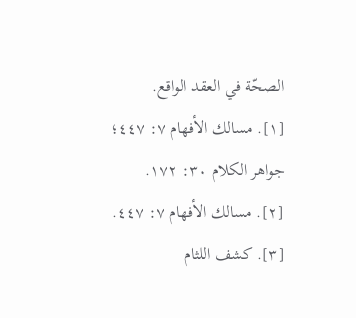الصحّة في العقد الواقع.
[١]. مسالك الأفهام ٧: ٤٤٧؛ جواهر الكلام ٣٠: ١٧٢.
[٢]. مسالك الأفهام ٧: ٤٤٧.
[٣]. كشف اللثام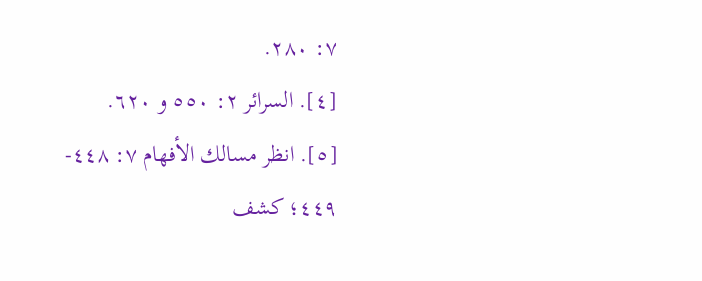٧: ٢٨٠.
[٤]. السرائر ٢: ٥٥٠ و ٦٢٠.
[٥]. انظر مسالك الأفهام ٧: ٤٤٨- ٤٤٩؛ كشف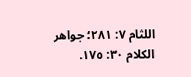اللثام ٧: ٢٨١؛ جواهر الكلام ٣٠: ١٧٥.